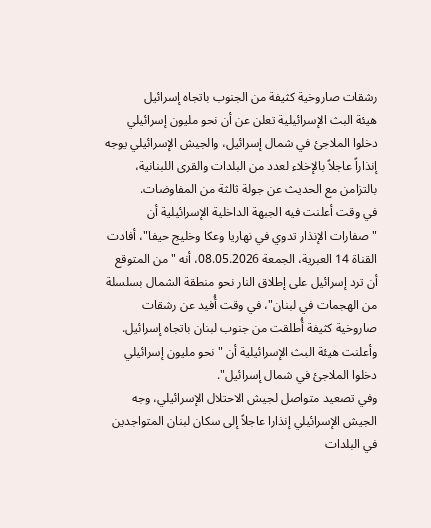رشقات صاروخية كثيفة من الجنوب باتجاه إسرائيل
هيئة البث الإسرائيلية تعلن عن أن نحو مليون إسرائيلي دخلوا الملاجئ في شمال إسرائيل، والجيش الإسرائيلي يوجه إنذاراً عاجلاً بالإخلاء لعدد من البلدات والقرى اللبنانية، بالتزامن مع الحديث عن جولة ثالثة من المفاوضات.
في وقت أعلنت فيه الجبهة الداخلية الإسرائيلية أن "صفارات الإنذار تدوي في نهاريا وعكا وخليج حيفا"، أفادت القناة 14 العبرية، الجمعة 08.05.2026، أنه "من المتوقع أن ترد إسرائيل على إطلاق النار نحو منطقة الشمال بسلسلة من الهجمات في لبنان"، في وقت أُفيد عن رشقات صاروخية كثيفة أُطلقت من جنوب لبنان باتجاه إسرائيل. وأعلنت هيئة البث الإسرائيلية أن "نحو مليون إسرائيلي دخلوا الملاجئ في شمال إسرائيل".
وفي تصعيد متواصل لجيش الاحتلال الإسرائيلي، وجه الجيش الإسرائيلي إنذارا عاجلاً إلى سكان لبنان المتواجدين في البلدات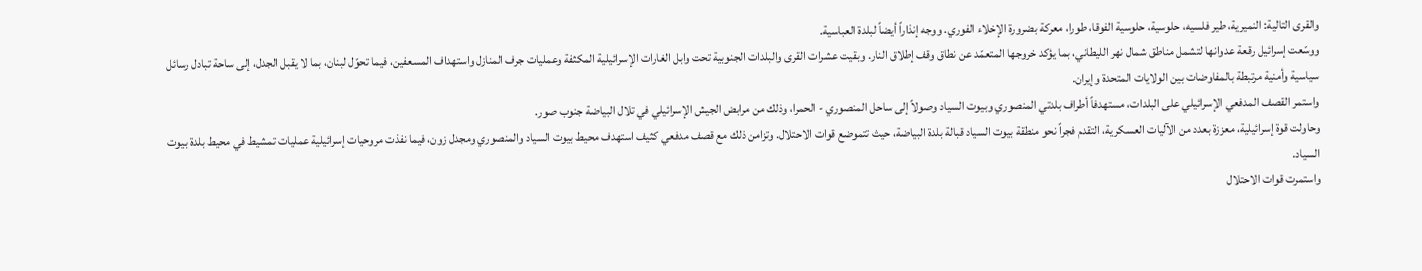والقرى التالية: النميرية، طير فلسيه، حلوسية، حلوسية الفوقا، طورا، معركة بضرورة الإخلاء الفوري. ووجه إنذاراً أيضاً لبلدة العباسية.
ووسّعت إسرائيل رقعة عدوانها لتشمل مناطق شمال نهر الليطاني، بما يؤكد خروجها المتعمّد عن نطاق وقف إطلاق النار. وبقيت عشرات القرى والبلدات الجنوبية تحت وابل الغارات الإسرائيلية المكثفة وعمليات جرف المنازل واستهداف المسعفين، فيما تحوّل لبنان، بما لا يقبل الجدل، إلى ساحة تبادل رسائل سياسية وأمنية مرتبطة بالمفاوضات بين الولايات المتحدة وإيران.
واستمر القصف المدفعي الإسرائيلي على البلدات، مستهدفاً أطراف بلدتي المنصوري وبيوت السياد وصولاً إلى ساحل المنصوري - الحمرا، وذلك من مرابض الجيش الإسرائيلي في تلال البياضة جنوب صور.
وحاولت قوة إسرائيلية، معززة بعدد من الآليات العسكرية، التقدم فجراً نحو منطقة بيوت السياد قبالة بلدة البياضة، حيث تتموضع قوات الاحتلال. وتزامن ذلك مع قصف مدفعي كثيف استهدف محيط بيوت السياد والمنصوري ومجدل زون، فيما نفذت مروحيات إسرائيلية عمليات تمشيط في محيط بلدة بيوت السياد.
واستمرت قوات الاحتلال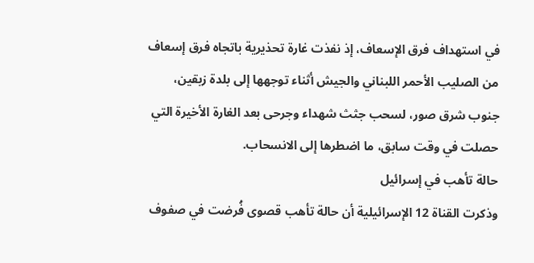في استهداف فرق الإسعاف، إذ نفذت غارة تحذيرية باتجاه فرق إسعاف من الصليب الأحمر اللبناني والجيش أثناء توجهها إلى بلدة زبقين، جنوب شرق صور، لسحب جثث شهداء وجرحى بعد الغارة الأخيرة التي حصلت في وقت سابق، ما اضطرها إلى الانسحاب.
حالة تأهب في إسرائيل
وذكرت القناة 12 الإسرائيلية أن حالة تأهب قصوى فُرضت في صفوف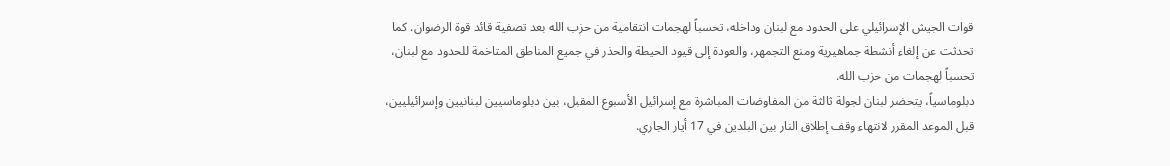قوات الجيش الإسرائيلي على الحدود مع لبنان وداخله، تحسباً لهجمات انتقامية من حزب الله بعد تصفية قائد قوة الرضوان. كما تحدثت عن إلغاء أنشطة جماهيرية ومنع التجمهر، والعودة إلى قيود الحيطة والحذر في جميع المناطق المتاخمة للحدود مع لبنان، تحسباً لهجمات من حزب الله.
دبلوماسياً، يتحضر لبنان لجولة ثالثة من المفاوضات المباشرة مع إسرائيل الأسبوع المقبل، بين دبلوماسيين لبنانيين وإسرائيليين، قبل الموعد المقرر لانتهاء وقف إطلاق النار بين البلدين في 17 أيار الجاري.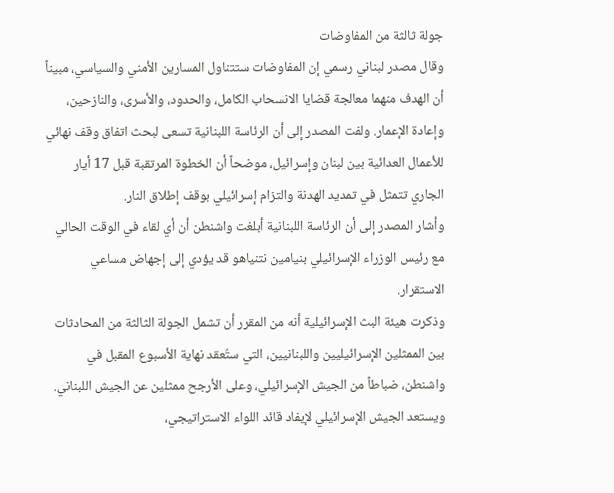جولة ثالثة من المفاوضات
وقال مصدر لبناني رسمي إن المفاوضات ستتناول المسارين الأمني والسياسي، مبيناً أن الهدف منهما معالجة قضايا الانسحاب الكامل، والحدود، والأسرى، والنازحين، وإعادة الإعمار. ولفت المصدر إلى أن الرئاسة اللبنانية تسعى لبحث اتفاق وقف نهائي للأعمال العدائية بين لبنان وإسرائيل، موضحاً أن الخطوة المرتقبة قبل 17 أيار الجاري تتمثل في تمديد الهدنة والتزام إسرائيلي بوقف إطلاق النار.
وأشار المصدر إلى أن الرئاسة اللبنانية أبلغت واشنطن أن أي لقاء في الوقت الحالي مع رئيس الوزراء الإسرائيلي بنيامين نتنياهو قد يؤدي إلى إجهاض مساعي الاستقرار.
وذكرت هيئة البث الإسرائيلية أنه من المقرر أن تشمل الجولة الثالثة من المحادثات بين الممثلين الإسرائيليين واللبنانيين، التي ستُعقد نهاية الأسبوع المقبل في واشنطن، ضباطاً من الجيش الإسرائيلي، وعلى الأرجح ممثلين عن الجيش اللبناني. ويستعد الجيش الإسرائيلي لإيفاد قائد اللواء الاستراتيجي،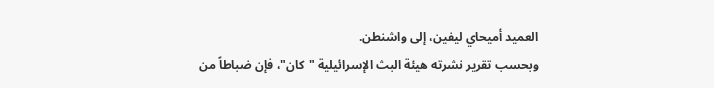العميد أميحاي ليفين، إلى واشنطن.
وبحسب تقرير نشرته هيئة البث الإسرائيلية "كان"، فإن ضباطاً من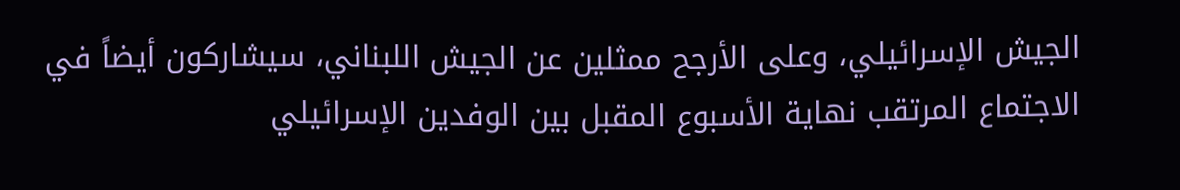الجيش الإسرائيلي، وعلى الأرجح ممثلين عن الجيش اللبناني، سيشاركون أيضاً في الاجتماع المرتقب نهاية الأسبوع المقبل بين الوفدين الإسرائيلي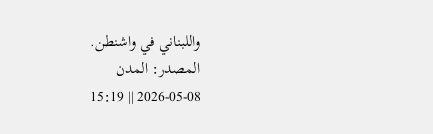واللبناني في واشنطن.
المصدر: المدن
2026-05-08 || 15:19